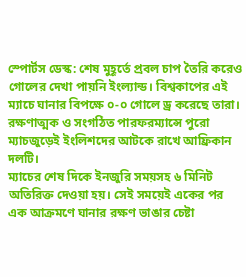স্পোর্টস ডেস্ক: শেষ মুহূর্তে প্রবল চাপ তৈরি করেও গোলের দেখা পায়নি ইংল্যান্ড। বিশ্বকাপের এই ম্যাচে ঘানার বিপক্ষে ০-০ গোলে ড্র করেছে তারা। রক্ষণাত্মক ও সংগঠিত পারফরম্যান্সে পুরো ম্যাচজুড়েই ইংলিশদের আটকে রাখে আফ্রিকান দলটি।
ম্যাচের শেষ দিকে ইনজুরি সময়সহ ৬ মিনিট অতিরিক্ত দেওয়া হয়। সেই সময়েই একের পর এক আক্রমণে ঘানার রক্ষণ ভাঙার চেষ্টা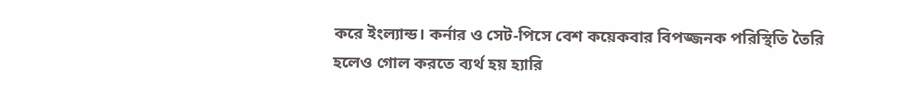করে ইংল্যান্ড। কর্নার ও সেট-পিসে বেশ কয়েকবার বিপজ্জনক পরিস্থিতি তৈরি হলেও গোল করতে ব্যর্থ হয় হ্যারি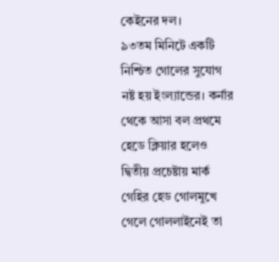কেইনের দল।
৯৩তম মিনিটে একটি নিশ্চিত গোলের সুযোগ নষ্ট হয় ইংল্যান্ডের। কর্নার থেকে আসা বল প্রথমে হেডে ক্লিয়ার হলেও দ্বিতীয় প্রচেষ্টায় মার্ক গেহির হেড গোলমুখে গেলে গোললাইনেই তা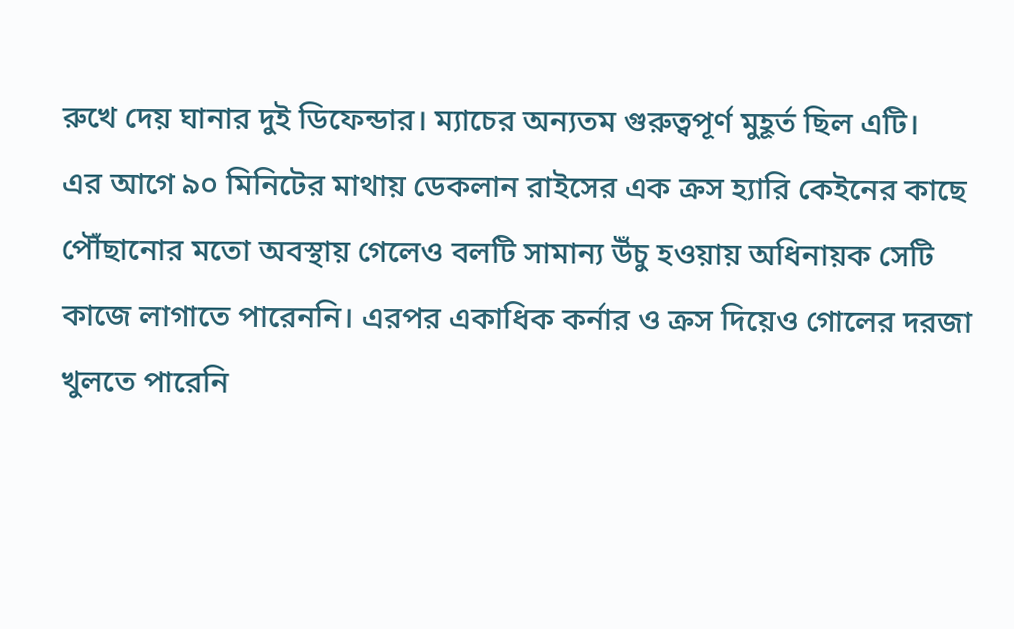রুখে দেয় ঘানার দুই ডিফেন্ডার। ম্যাচের অন্যতম গুরুত্বপূর্ণ মুহূর্ত ছিল এটি।
এর আগে ৯০ মিনিটের মাথায় ডেকলান রাইসের এক ক্রস হ্যারি কেইনের কাছে পৌঁছানোর মতো অবস্থায় গেলেও বলটি সামান্য উঁচু হওয়ায় অধিনায়ক সেটি কাজে লাগাতে পারেননি। এরপর একাধিক কর্নার ও ক্রস দিয়েও গোলের দরজা খুলতে পারেনি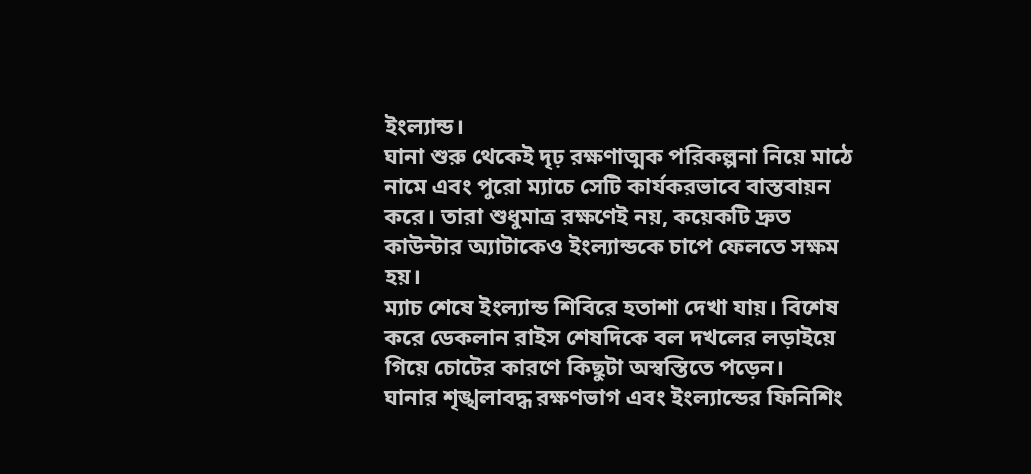ইংল্যান্ড।
ঘানা শুরু থেকেই দৃঢ় রক্ষণাত্মক পরিকল্পনা নিয়ে মাঠে নামে এবং পুরো ম্যাচে সেটি কার্যকরভাবে বাস্তবায়ন করে। তারা শুধুমাত্র রক্ষণেই নয়, কয়েকটি দ্রুত কাউন্টার অ্যাটাকেও ইংল্যান্ডকে চাপে ফেলতে সক্ষম হয়।
ম্যাচ শেষে ইংল্যান্ড শিবিরে হতাশা দেখা যায়। বিশেষ করে ডেকলান রাইস শেষদিকে বল দখলের লড়াইয়ে গিয়ে চোটের কারণে কিছুটা অস্বস্তিতে পড়েন।
ঘানার শৃঙ্খলাবদ্ধ রক্ষণভাগ এবং ইংল্যান্ডের ফিনিশিং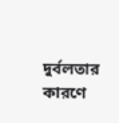দুর্বলতার কারণে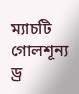ম্যাচটি গোলশূন্য ড্র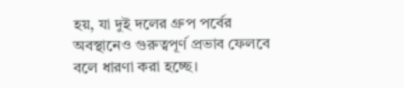হয়, যা দুই দলের গ্রুপ পর্বের অবস্থানেও গুরুত্বপূর্ণ প্রভাব ফেলবে বলে ধারণা করা হচ্ছে।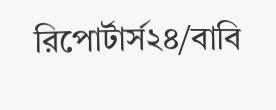রিপোর্টার্স২৪/বাবি